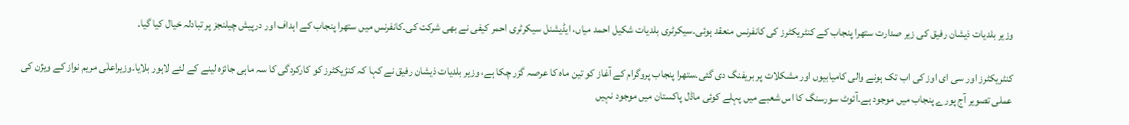وزیر بلدیات ذیشان رفیق کی زیر صدارت ستھرا پنجاب کے کنٹریکٹرز کی کانفرنس منعقد ہوئی۔سیکرٹری بلدیات شکیل احمد میاں، ایڈیشنل سیکرٹری احمر کیفی نے بھی شرکت کی۔کانفرنس میں ستھرا پنجاب کے اہداف اور درپیش چیلنجز پر تبادلہ خیال کیا گیا۔

کنٹریکٹرز اور سی ای اوز کی اب تک ہونے والی کامیابیوں اور مشکلات پر بریفنگ دی گئی۔ستھرا پنجاب پروگرام کے آغاز کو تین ماہ کا عرصہ گزر چکا ہے، وزیر بلدیات ذیشان رفیق نے کہا کہ کنڑیکٹرز کو کارکردگی کا سہ ماہی جائزہ لینے کے لئے لاہور بلایا۔وزیراعلٰی مریم نواز کے ویژن کی عملی تصویر آج پورے پنجاب میں موجود ہے۔آئوٹ سورسنگ کا اس شعبے میں پہلے کوئی ماڈل پاکستان میں موجود نہیں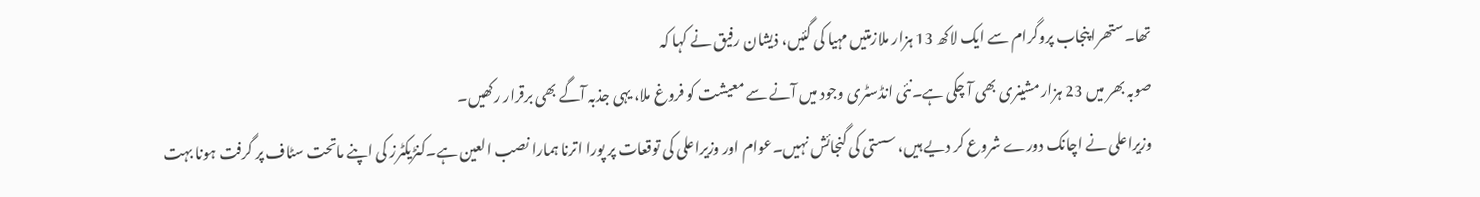تھا۔ستھرا پنجاب پروگرام سے ایک لاکھ 13 ہزار ملازمتیں مہیا کی گئیں، ذیشان رفیق نے کہا کہ
صوبہ بھر میں 23 ہزار مشینری بھی آ چکی ہے۔نئی انڈسٹری وجود میں آنے سے معیشت کو فروغ ملا، یہی جذبہ آگے بھی برقرار رکھیں۔
وزیراعلی نے اچانک دورے شروع کر دیے ہیں، سستی کی گنجائش نہیں۔عوام اور وزیراعلی کی توقعات پر پورا اترنا ہمارا نصب العین ہے۔کنڑیکٹرز کی اپنے ماتحت سٹاف پر گرفت ہونا بہت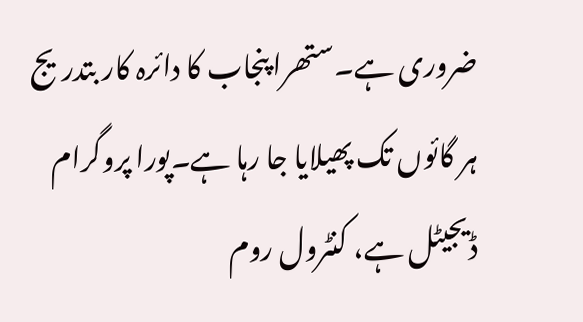ضروری ہے۔ستھرا پنجاب کا دائرہ کار بتدریج ہر گائوں تک پھیلایا جا رہا ہے۔پورا پروگرام ڈیجیٹل ہے، کنٹرول روم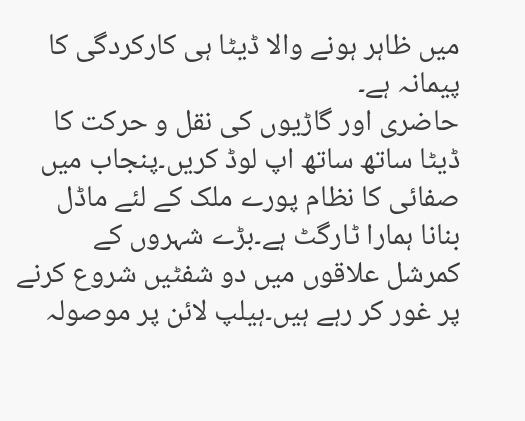میں ظاہر ہونے والا ڈیٹا ہی کارکردگی کا پیمانہ ہے۔
حاضری اور گاڑیوں کی نقل و حرکت کا ڈیٹا ساتھ ساتھ اپ لوڈ کریں۔پنجاب میں صفائی کا نظام پورے ملک کے لئے ماڈل بنانا ہمارا ٹارگٹ ہے۔بڑے شہروں کے کمرشل علاقوں میں دو شفٹیں شروع کرنے پر غور کر رہے ہیں۔ہیلپ لائن پر موصولہ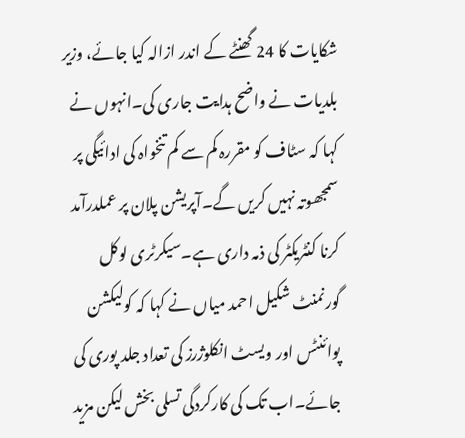شکایات کا 24 گھنٹے کے اندر ازالہ کیا جائے، وزیر بلدیات نے واضح ہدایت جاری کی۔انہوں نے کہا کہ سٹاف کو مقررہ کم سے کم تنخواہ کی ادائیگی پر سمجھوتہ نہیں کریں گے۔آپریشن پلان پر عملدرآمد کرنا کنٹریکٹر کی ذمہ داری ہے۔سیکرٹری لوکل گورنمنٹ شکیل احمد میاں نے کہا کہ کولیکشن پوائنٹس اور ویسٹ انکلوژرز کی تعداد جلد پوری کی جائے۔اب تک کی کارکردگی تسلی بخش لیکن مزید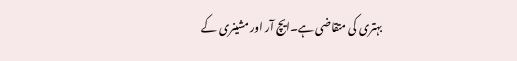بہتری کی متقاضی ہے۔ایچ آر اور مشینری کے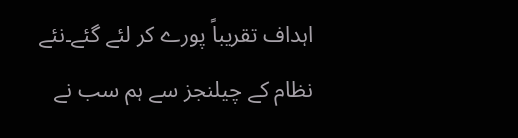اہداف تقریباً پورے کر لئے گئے۔نئے نظام کے چیلنجز سے ہم سب نے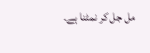مل جل کر نمٹنا ہے۔